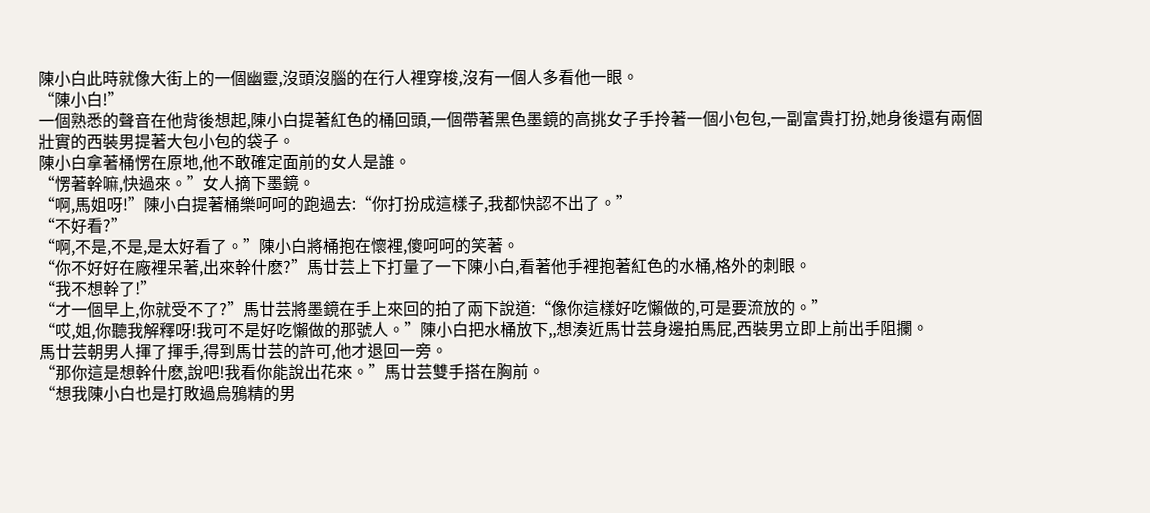陳小白此時就像大街上的一個幽靈,沒頭沒腦的在行人裡穿梭,沒有一個人多看他一眼。
“陳小白!”
一個熟悉的聲音在他背後想起,陳小白提著紅色的桶回頭,一個帶著黑色墨鏡的高挑女子手拎著一個小包包,一副富貴打扮,她身後還有兩個壯實的西裝男提著大包小包的袋子。
陳小白拿著桶愣在原地,他不敢確定面前的女人是誰。
“愣著幹嘛,快過來。”女人摘下墨鏡。
“啊,馬姐呀!”陳小白提著桶樂呵呵的跑過去:“你打扮成這樣子,我都快認不出了。”
“不好看?”
“啊,不是,不是,是太好看了。”陳小白將桶抱在懷裡,傻呵呵的笑著。
“你不好好在廠裡呆著,出來幹什麽?”馬廿芸上下打量了一下陳小白,看著他手裡抱著紅色的水桶,格外的刺眼。
“我不想幹了!”
“才一個早上,你就受不了?”馬廿芸將墨鏡在手上來回的拍了兩下說道:“像你這樣好吃懶做的,可是要流放的。”
“哎,姐,你聽我解釋呀!我可不是好吃懶做的那號人。”陳小白把水桶放下,,想湊近馬廿芸身邊拍馬屁,西裝男立即上前出手阻攔。
馬廿芸朝男人揮了揮手,得到馬廿芸的許可,他才退回一旁。
“那你這是想幹什麽,說吧!我看你能說出花來。”馬廿芸雙手搭在胸前。
“想我陳小白也是打敗過烏鴉精的男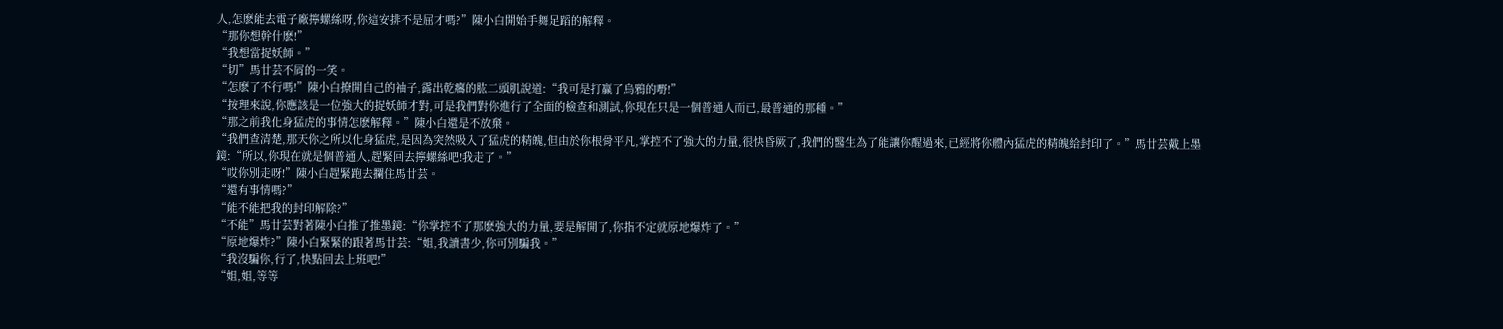人,怎麽能去電子廠擰螺絲呀,你這安排不是屈才嗎?”陳小白開始手舞足蹈的解釋。
“那你想幹什麽!”
“我想當捉妖師。”
“切”馬廿芸不屑的一笑。
“怎麽了不行嗎!”陳小白撩開自己的袖子,露出乾癟的肱二頭肌說道:“我可是打贏了烏鴉的嘢!”
“按理來說,你應該是一位強大的捉妖師才對,可是我們對你進行了全面的檢查和測試,你現在只是一個普通人而已,最普通的那種。”
“那之前我化身猛虎的事情怎麽解釋。”陳小白還是不放棄。
“我們查清楚,那天你之所以化身猛虎,是因為突然吸入了猛虎的精魄,但由於你根骨平凡,掌控不了強大的力量,很快昏厥了,我們的醫生為了能讓你醒過來,已經將你體內猛虎的精魄給封印了。”馬廿芸戴上墨鏡:“所以,你現在就是個普通人,趕緊回去擰螺絲吧!我走了。”
“哎你別走呀!”陳小白趕緊跑去攔住馬廿芸。
“還有事情嗎?”
“能不能把我的封印解除?”
“不能”馬廿芸對著陳小白推了推墨鏡:“你掌控不了那麽強大的力量,要是解開了,你指不定就原地爆炸了。”
“原地爆炸?”陳小白緊緊的跟著馬廿芸:“姐,我讀書少,你可別騙我。”
“我沒騙你,行了,快點回去上班吧!”
“姐,姐,等等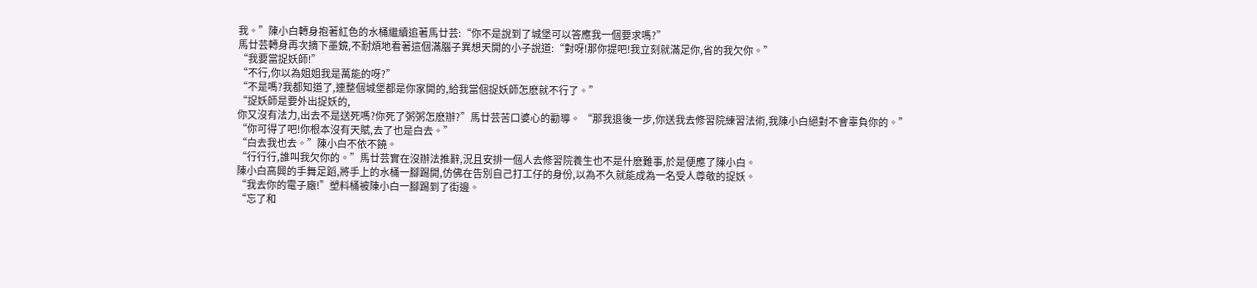我。”陳小白轉身抱著紅色的水桶繼續追著馬廿芸:“你不是說到了城堡可以答應我一個要求嗎?”
馬廿芸轉身再次摘下墨鏡,不耐煩地看著這個滿腦子異想天開的小子說道:“對呀!那你提吧!我立刻就滿足你,省的我欠你。”
“我要當捉妖師!”
“不行,你以為姐姐我是萬能的呀?”
“不是嗎?我都知道了,連整個城堡都是你家開的,給我當個捉妖師怎麽就不行了。”
“捉妖師是要外出捉妖的,
你又沒有法力,出去不是送死嗎?你死了粥粥怎麽辦?”馬廿芸苦口婆心的勸導。 “那我退後一步,你送我去修習院練習法術,我陳小白絕對不會辜負你的。”
“你可得了吧!你根本沒有天賦,去了也是白去。”
“白去我也去。”陳小白不依不饒。
“行行行,誰叫我欠你的。”馬廿芸實在沒辦法推辭,況且安排一個人去修習院養生也不是什麽難事,於是便應了陳小白。
陳小白高興的手舞足蹈,將手上的水桶一腳踢開,仿佛在告別自己打工仔的身份,以為不久就能成為一名受人尊敬的捉妖。
“我去你的電子廠!”塑料桶被陳小白一腳踢到了街邊。
“忘了和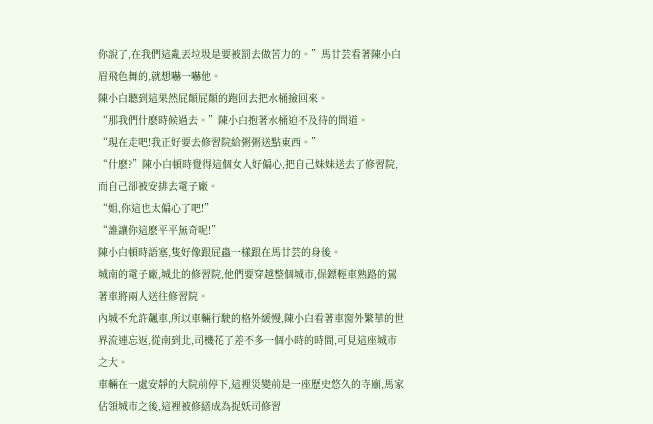你說了,在我們這亂丟垃圾是要被罰去做苦力的。”馬廿芸看著陳小白眉飛色舞的,就想嚇一嚇他。
陳小白聽到這果然屁顛屁顛的跑回去把水桶撿回來。
“那我們什麽時候過去。”陳小白抱著水桶迫不及待的問道。
“現在走吧!我正好要去修習院給粥粥送點東西。”
“什麽?”陳小白頓時覺得這個女人好偏心,把自己妹妹送去了修習院,而自己卻被安排去電子廠。
“姐,你這也太偏心了吧!”
“誰讓你這麽平平無奇呢!”
陳小白頓時語塞,隻好像跟屁蟲一樣跟在馬廿芸的身後。
城南的電子廠,城北的修習院,他們要穿越整個城市,保鏢輕車熟路的駕著車將兩人送往修習院。
內城不允許飆車,所以車輛行駛的格外緩慢,陳小白看著車窗外繁華的世界流連忘返,從南到北,司機花了差不多一個小時的時間,可見這座城市之大。
車輛在一處安靜的大院前停下,這裡災變前是一座歷史悠久的寺廟,馬家佔領城市之後,這裡被修繕成為捉妖司修習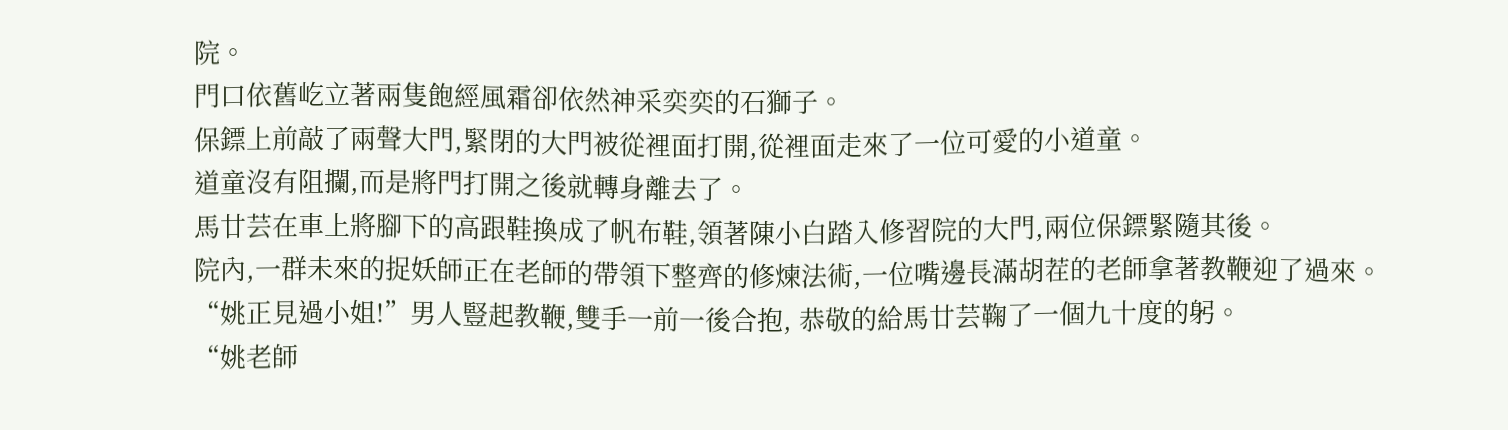院。
門口依舊屹立著兩隻飽經風霜卻依然神采奕奕的石獅子。
保鏢上前敲了兩聲大門,緊閉的大門被從裡面打開,從裡面走來了一位可愛的小道童。
道童沒有阻攔,而是將門打開之後就轉身離去了。
馬廿芸在車上將腳下的高跟鞋換成了帆布鞋,領著陳小白踏入修習院的大門,兩位保鏢緊隨其後。
院內,一群未來的捉妖師正在老師的帶領下整齊的修煉法術,一位嘴邊長滿胡茬的老師拿著教鞭迎了過來。
“姚正見過小姐!”男人豎起教鞭,雙手一前一後合抱, 恭敬的給馬廿芸鞠了一個九十度的躬。
“姚老師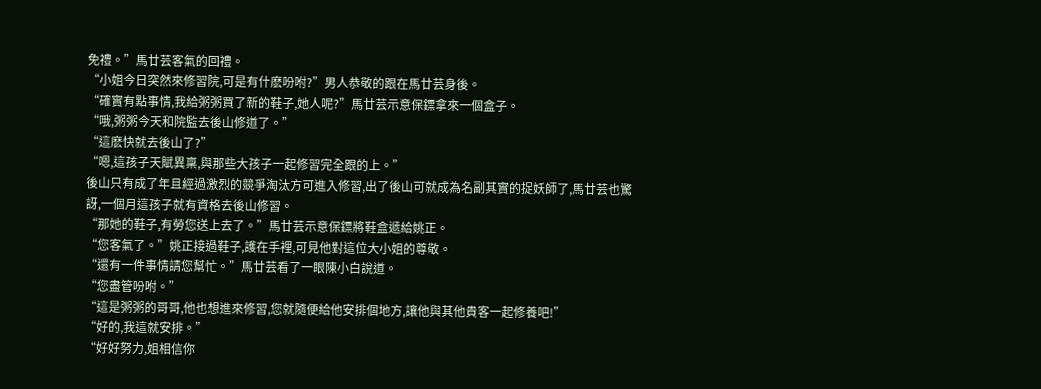免禮。”馬廿芸客氣的回禮。
“小姐今日突然來修習院,可是有什麽吩咐?”男人恭敬的跟在馬廿芸身後。
“確實有點事情,我給粥粥買了新的鞋子,她人呢?”馬廿芸示意保鏢拿來一個盒子。
“哦,粥粥今天和院監去後山修道了。”
“這麽快就去後山了?”
“嗯,這孩子天賦異稟,與那些大孩子一起修習完全跟的上。”
後山只有成了年且經過激烈的競爭淘汰方可進入修習,出了後山可就成為名副其實的捉妖師了,馬廿芸也驚訝,一個月這孩子就有資格去後山修習。
“那她的鞋子,有勞您送上去了。”馬廿芸示意保鏢將鞋盒遞給姚正。
“您客氣了。”姚正接過鞋子,護在手裡,可見他對這位大小姐的尊敬。
“還有一件事情請您幫忙。”馬廿芸看了一眼陳小白說道。
“您盡管吩咐。”
“這是粥粥的哥哥,他也想進來修習,您就隨便給他安排個地方,讓他與其他貴客一起修養吧!”
“好的,我這就安排。”
“好好努力,姐相信你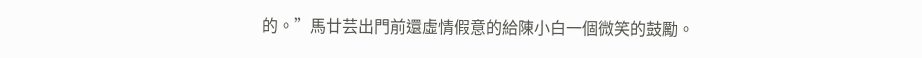的。”馬廿芸出門前還虛情假意的給陳小白一個微笑的鼓勵。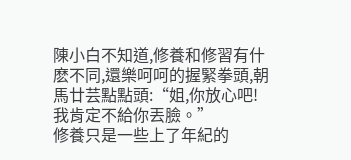陳小白不知道,修養和修習有什麽不同,還樂呵呵的握緊拳頭,朝馬廿芸點點頭:“姐,你放心吧!我肯定不給你丟臉。”
修養只是一些上了年紀的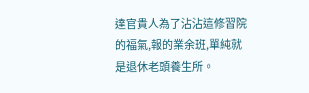達官貴人為了沾沾這修習院的福氣,報的業余班,單純就是退休老頭養生所。